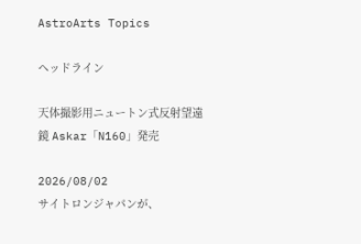AstroArts Topics

ヘッドライン

天体撮影用ニュートン式反射望遠鏡 Askar「N160」発売

2026/08/02
サイトロンジャパンが、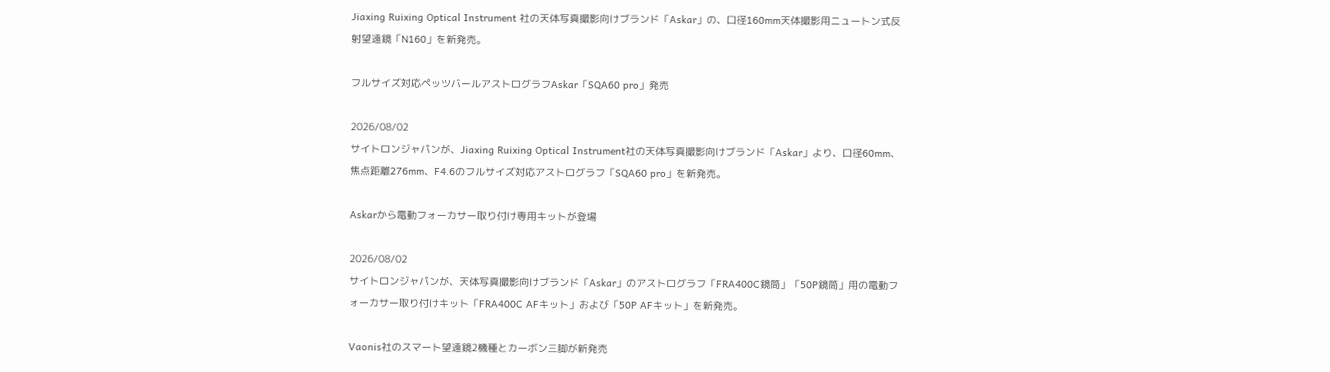Jiaxing Ruixing Optical Instrument 社の天体写真撮影向けブランド「Askar」の、口径160mm天体撮影用ニュートン式反射望遠鏡「N160」を新発売。

フルサイズ対応ペッツバールアストログラフAskar「SQA60 pro」発売

2026/08/02
サイトロンジャパンが、Jiaxing Ruixing Optical Instrument社の天体写真撮影向けブランド「Askar」より、口径60mm、焦点距離276mm、F4.6のフルサイズ対応アストログラフ「SQA60 pro」を新発売。

Askarから電動フォーカサー取り付け専用キットが登場

2026/08/02
サイトロンジャパンが、天体写真撮影向けブランド「Askar」のアストログラフ「FRA400C鏡筒」「50P鏡筒」用の電動フォーカサー取り付けキット「FRA400C AFキット」および「50P AFキット」を新発売。

Vaonis社のスマート望遠鏡2機種とカーボン三脚が新発売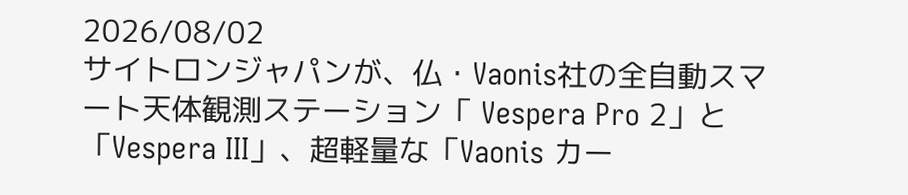2026/08/02
サイトロンジャパンが、仏・Vaonis社の全自動スマート天体観測ステーション「 Vespera Pro 2」と「Vespera III」、超軽量な「Vaonis カー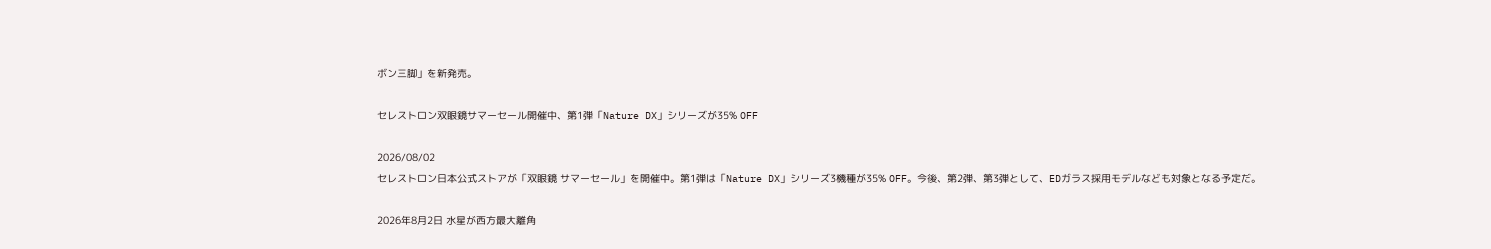ボン三脚」を新発売。

セレストロン双眼鏡サマーセール開催中、第1弾「Nature DX」シリーズが35% OFF

2026/08/02
セレストロン日本公式ストアが「双眼鏡 サマーセール」を開催中。第1弾は「Nature DX」シリーズ3機種が35% OFF。今後、第2弾、第3弾として、EDガラス採用モデルなども対象となる予定だ。

2026年8月2日 水星が西方最大離角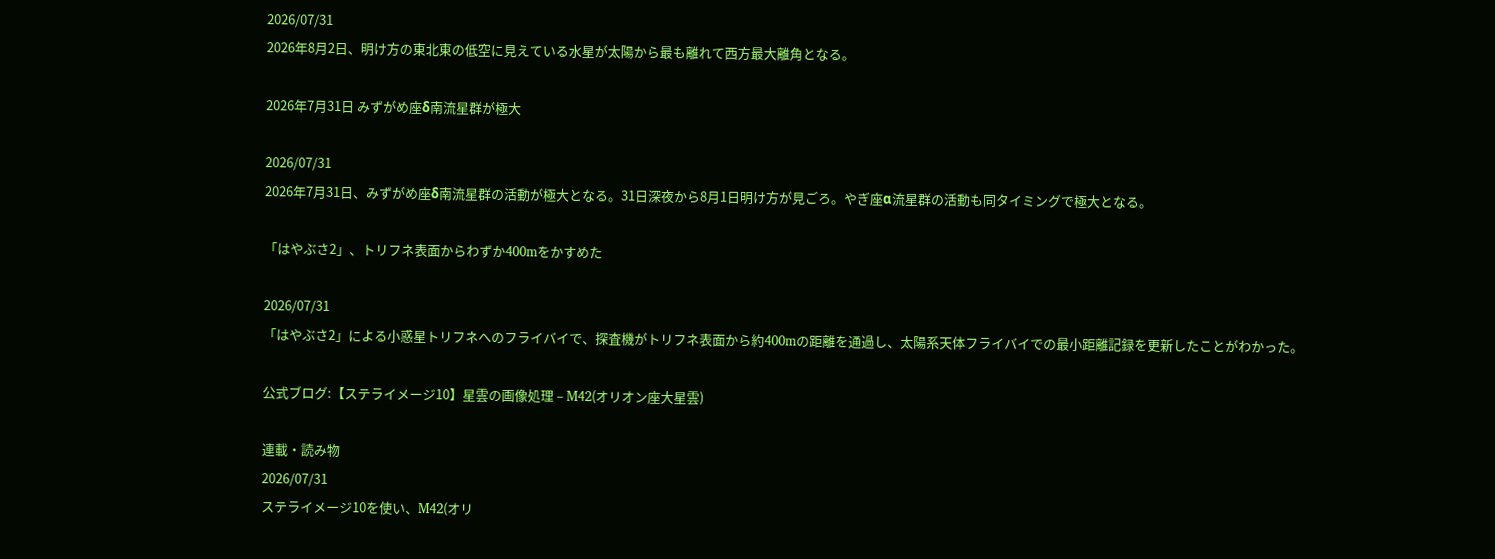2026/07/31
2026年8月2日、明け方の東北東の低空に見えている水星が太陽から最も離れて西方最大離角となる。

2026年7月31日 みずがめ座δ南流星群が極大

2026/07/31
2026年7月31日、みずがめ座δ南流星群の活動が極大となる。31日深夜から8月1日明け方が見ごろ。やぎ座α流星群の活動も同タイミングで極大となる。

「はやぶさ2」、トリフネ表面からわずか400mをかすめた

2026/07/31
「はやぶさ2」による小惑星トリフネへのフライバイで、探査機がトリフネ表面から約400mの距離を通過し、太陽系天体フライバイでの最小距離記録を更新したことがわかった。

公式ブログ:【ステライメージ10】星雲の画像処理 – M42(オリオン座大星雲)

連載・読み物
2026/07/31
ステライメージ10を使い、M42(オリ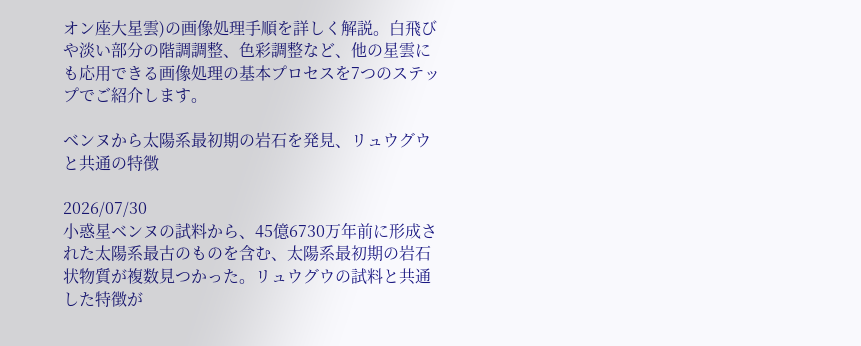オン座大星雲)の画像処理手順を詳しく解説。白飛びや淡い部分の階調調整、色彩調整など、他の星雲にも応用できる画像処理の基本プロセスを7つのステップでご紹介します。

ベンヌから太陽系最初期の岩石を発見、リュウグウと共通の特徴

2026/07/30
小惑星ベンヌの試料から、45億6730万年前に形成された太陽系最古のものを含む、太陽系最初期の岩石状物質が複数見つかった。リュウグウの試料と共通した特徴が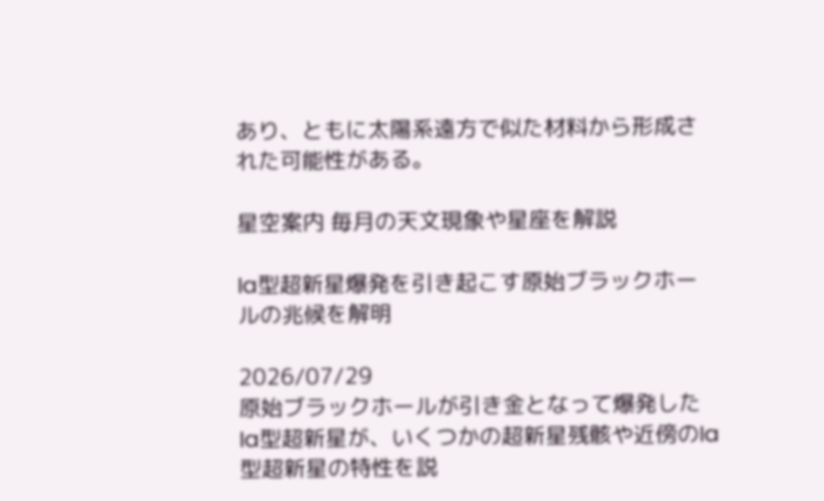あり、ともに太陽系遠方で似た材料から形成された可能性がある。

星空案内 毎月の天文現象や星座を解説

Ia型超新星爆発を引き起こす原始ブラックホールの兆候を解明

2026/07/29
原始ブラックホールが引き金となって爆発したIa型超新星が、いくつかの超新星残骸や近傍のIa型超新星の特性を説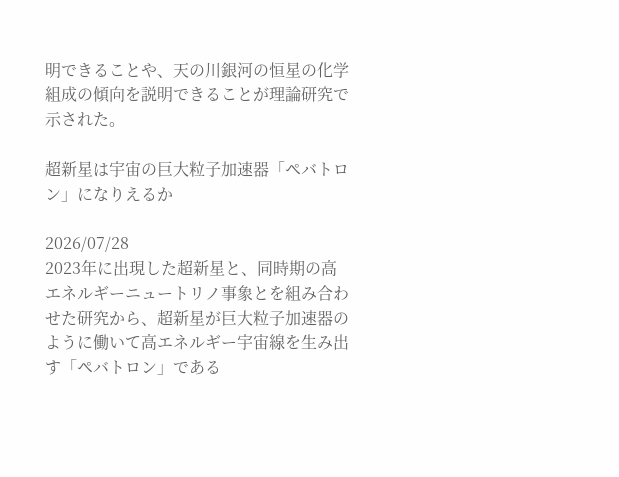明できることや、天の川銀河の恒星の化学組成の傾向を説明できることが理論研究で示された。

超新星は宇宙の巨大粒子加速器「ペバトロン」になりえるか

2026/07/28
2023年に出現した超新星と、同時期の高エネルギーニュートリノ事象とを組み合わせた研究から、超新星が巨大粒子加速器のように働いて高エネルギー宇宙線を生み出す「ペバトロン」である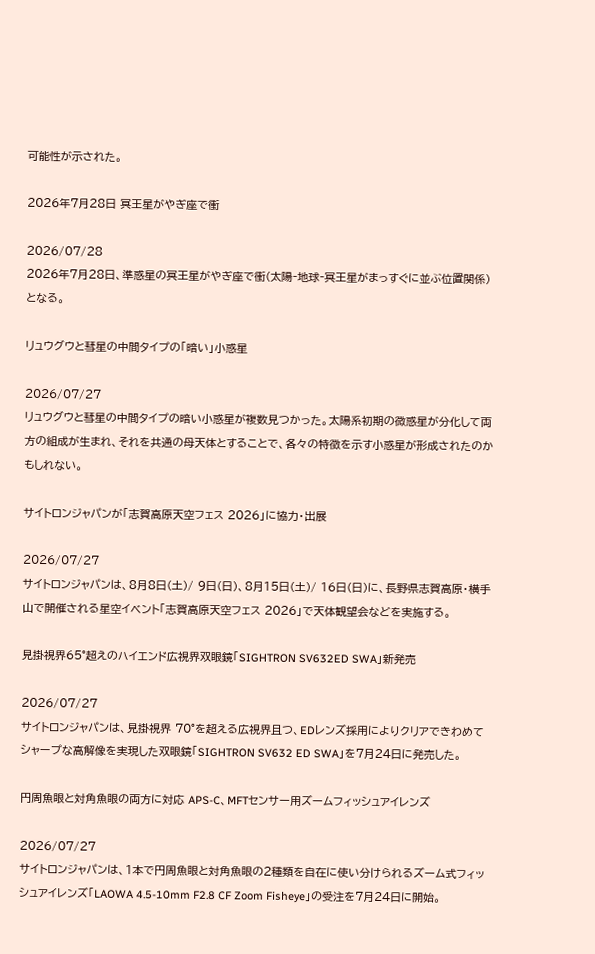可能性が示された。

2026年7月28日 冥王星がやぎ座で衝

2026/07/28
2026年7月28日、準惑星の冥王星がやぎ座で衝(太陽‐地球‐冥王星がまっすぐに並ぶ位置関係)となる。

リュウグウと彗星の中間タイプの「暗い」小惑星

2026/07/27
リュウグウと彗星の中間タイプの暗い小惑星が複数見つかった。太陽系初期の微惑星が分化して両方の組成が生まれ、それを共通の母天体とすることで、各々の特徴を示す小惑星が形成されたのかもしれない。

サイトロンジャパンが「志賀高原天空フェス 2026」に協力・出展

2026/07/27
サイトロンジャパンは、8月8日(土)/ 9日(日)、8月15日(土)/ 16日(日)に、長野県志賀高原・横手山で開催される星空イベント「志賀高原天空フェス 2026」で天体観望会などを実施する。

見掛視界65°超えのハイエンド広視界双眼鏡「SIGHTRON SV632ED SWA」新発売

2026/07/27
サイトロンジャパンは、見掛視界 70°を超える広視界且つ、EDレンズ採用によりクリアできわめてシャープな高解像を実現した双眼鏡「SIGHTRON SV632 ED SWA」を7月24日に発売した。

円周魚眼と対角魚眼の両方に対応 APS-C、MFTセンサー用ズームフィッシュアイレンズ

2026/07/27
サイトロンジャパンは、1本で円周魚眼と対角魚眼の2種類を自在に使い分けられるズーム式フィッシュアイレンズ「LAOWA 4.5-10mm F2.8 CF Zoom Fisheye」の受注を7月24日に開始。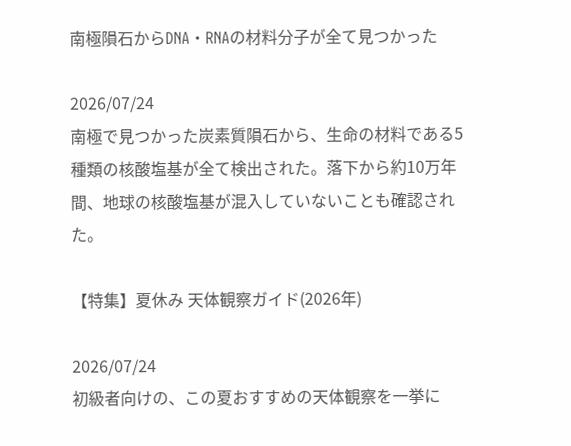南極隕石からDNA・RNAの材料分子が全て見つかった

2026/07/24
南極で見つかった炭素質隕石から、生命の材料である5種類の核酸塩基が全て検出された。落下から約10万年間、地球の核酸塩基が混入していないことも確認された。

【特集】夏休み 天体観察ガイド(2026年)

2026/07/24
初級者向けの、この夏おすすめの天体観察を一挙に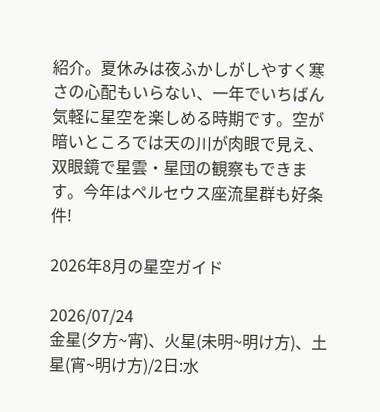紹介。夏休みは夜ふかしがしやすく寒さの心配もいらない、一年でいちばん気軽に星空を楽しめる時期です。空が暗いところでは天の川が肉眼で見え、双眼鏡で星雲・星団の観察もできます。今年はペルセウス座流星群も好条件!

2026年8月の星空ガイド

2026/07/24
金星(夕方~宵)、火星(未明~明け方)、土星(宵~明け方)/2日:水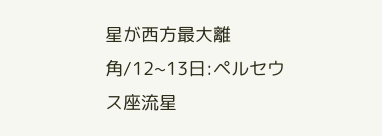星が西方最大離角/12~13日:ペルセウス座流星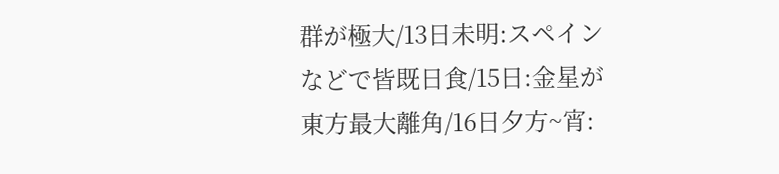群が極大/13日未明:スペインなどで皆既日食/15日:金星が東方最大離角/16日夕方~宵: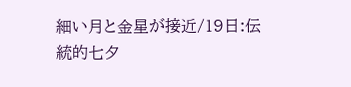細い月と金星が接近/19日:伝統的七夕